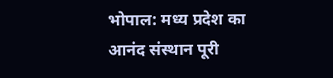भोपाल: मध्य प्रदेश का आनंद संस्थान पूरी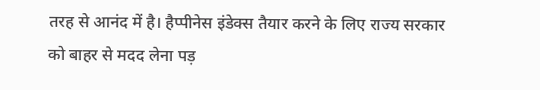तरह से आनंद में है। हैप्पीनेस इंडेक्स तैयार करने के लिए राज्य सरकार को बाहर से मदद लेना पड़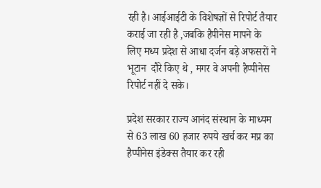रही है। आईआईटी के विशेषज्ञों से रिपोर्ट तैयार कराई जा रही है ,जबकि हैपीनेस मापने के लिए मध्य प्रदेश से आधा दर्जन बड़े अफसरों ने भूटान  दौरे किए थे , मगर वे अपनी हैप्पीनेस रिपोर्ट नहीं दे सके।

प्रदेश सरकार राज्य आनंद संस्थान के माध्यम से 63 लाख 60 हजार रुपये खर्च कर मप्र का हैप्पीनेस इंडेक्स तैयार कर रही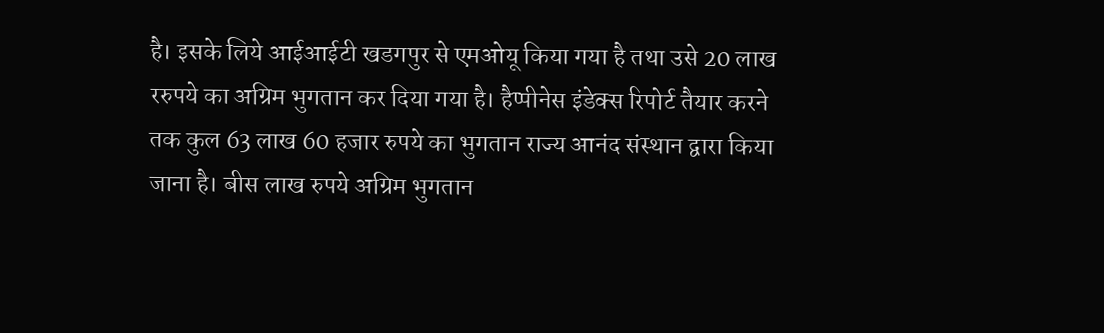है। इसके लिये आईआईटी खडगपुर से एमओयू किया गया है तथा उसे 20 लाख ररुपये का अग्रिम भुगतान कर दिया गया है। हैप्पीनेस इंडेक्स रिपोर्ट तैयार करने तक कुल 63 लाख 60 हजार रुपये का भुगतान राज्य आनंद संस्थान द्वारा किया जाना है। बीस लाख रुपये अग्रिम भुगतान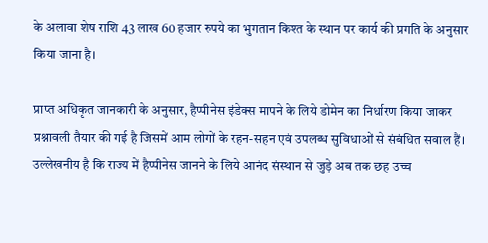के अलावा शेष राशि 43 लाख 60 हजार रुपये का भुगतान किश्त के स्थान पर कार्य की प्रगति के अनुसार किया जाना है।

प्राप्त अधिकृत जानकारी के अनुसार, हैप्पीनेस इंडेक्स मापने के लिये डोमेन का निर्धारण किया जाकर प्रश्नावली तैयार की गई है जिसमें आम लोगों के रहन-सहन एवं उपलब्ध सुविधाओं से संबंधित सवाल हैं। उल्लेखनीय है कि राज्य में हैप्पीनेस जानने के लिये आनंद संस्थान से जुड़े अब तक छह उच्च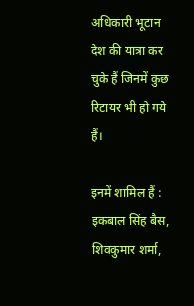अधिकारी भूटान देश की यात्रा कर चुके हैं जिनमें कुछ रिटायर भी हो गये हैं।

इनमें शामिल हैं : इकबाल सिंह बैस, शिवकुमार शर्मा,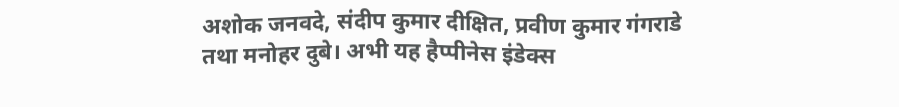अशोक जनवदे, संदीप कुमार दीक्षित, प्रवीण कुमार गंगराडे तथा मनोहर दुबे। अभी यह हैप्पीनेस इंडेक्स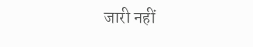जारी नहीं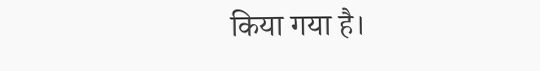किया गया है।